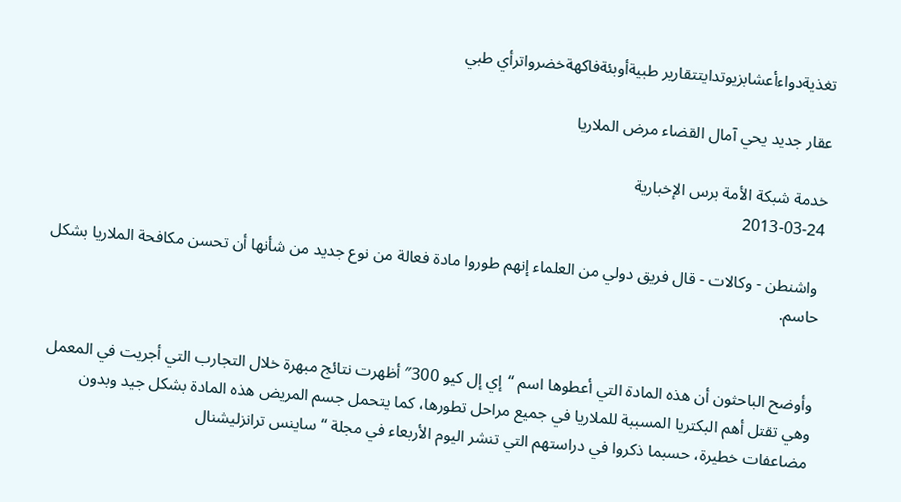تغذيةدواءأعشابزيوتدايتتقارير طبيةأوبئةفاكهةخضرواترأي طبي

عقار جديد يحي آمال القضاء مرض الملاريا

خدمة شبكة الأمة برس الإخبارية
2013-03-24

 واشنطن - وكالات - قال فريق دولي من العلماء إنهم طوروا مادة فعالة من نوع جديد من شأنها أن تحسن مكافحة الملاريا بشكل حاسم.


وأوضح الباحثون أن هذه المادة التي أعطوها اسم “إي إل كيو 300″ أظهرت نتائج مبهرة خلال التجارب التي أجريت في المعمل وهي تقتل أهم البكتريا المسببة للملاريا في جميع مراحل تطورها، كما يتحمل جسم المريض هذه المادة بشكل جيد وبدون مضاعفات خطيرة، حسبما ذكروا في دراستهم التي تنشر اليوم الأربعاء في مجلة “ساينس ترانزليشنال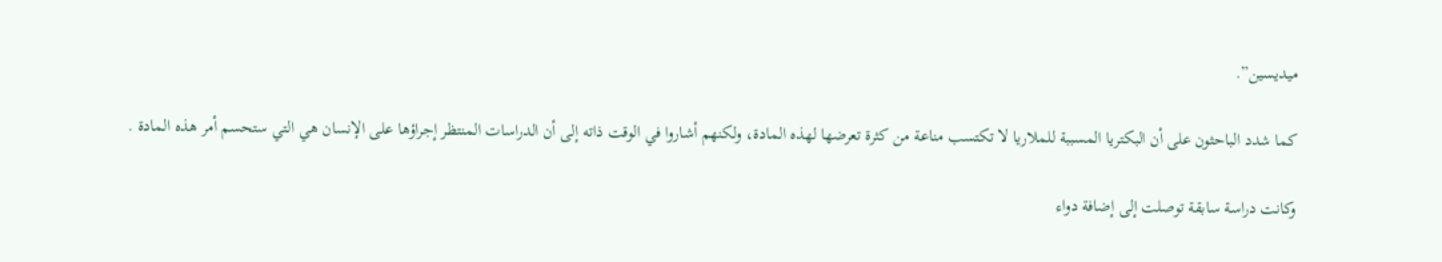ميديسين”.

كما شدد الباحثون على أن البكتريا المسببة للملاريا لا تكتسب مناعة من كثرة تعرضها لهذه المادة، ولكنهم أشاروا في الوقت ذاته إلى أن الدراسات المنتظر إجراؤها على الإنسان هي التي ستحسم أمر هذه المادة .

وكانت دراسة سابقة توصلت إلى إضافة دواء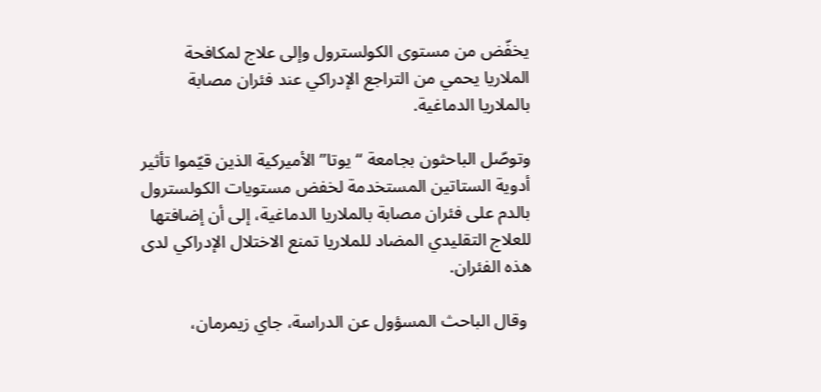يخفّض من مستوى الكولسترول وإلى علاج لمكافحة الملاريا يحمي من التراجع الإدراكي عند فئران مصابة بالملاريا الدماغية.

وتوصّل الباحثون بجامعة “يوتا” الأميركية الذين قيّموا تأثير أدوية الستاتين المستخدمة لخفض مستويات الكولسترول بالدم على فئران مصابة بالملاريا الدماغية، إلى أن إضافتها للعلاج التقليدي المضاد للملاريا تمنع الاختلال الإدراكي لدى هذه الفئران.

 وقال الباحث المسؤول عن الدراسة، جاي زيمرمان،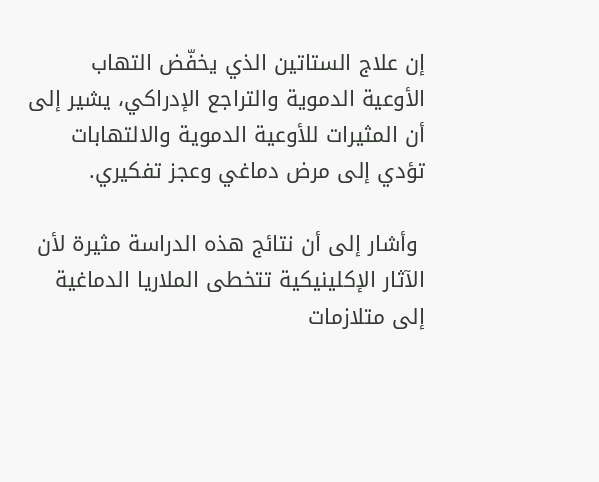إن علاج الستاتين الذي يخفّض التهاب الأوعية الدموية والتراجع الإدراكي، يشير إلى أن المثيرات للأوعية الدموية والالتهابات تؤدي إلى مرض دماغي وعجز تفكيري.

 وأشار إلى أن نتائج هذه الدراسة مثيرة لأن الآثار الإكلينيكية تتخطى الملاريا الدماغية إلى متلازمات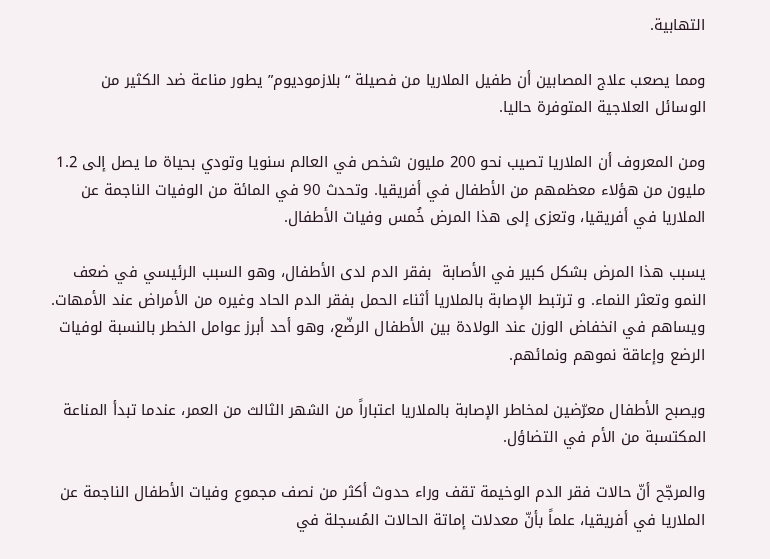التهابية.

ومما يصعب علاج المصابين أن طفيل الملاريا من فصيلة “بلازموديوم” يطور مناعة ضد الكثير من الوسائل العلاجية المتوفرة حاليا.

ومن المعروف أن الملاريا تصيب نحو 200 مليون شخص في العالم سنويا وتودي بحياة ما يصل إلى 1.2 مليون من هؤلاء معظمهم من الأطفال في أفريقيا. وتحدث 90 في المائة من الوفيات الناجمة عن الملاريا في أفريقيا، وتعزى إلى هذا المرض خُمس وفيات الأطفال.

يسبب هذا المرض بشكل كبير في الأصابة  بفقر الدم لدى الأطفال، وهو السبب الرئيسي في ضعف النمو وتعثر النماء. و ترتبط الإصابة بالملاريا أثناء الحمل بفقر الدم الحاد وغيره من الأمراض عند الأمهات. ويساهم في انخفاض الوزن عند الولادة بين الأطفال الرضّع، وهو أحد أبرز عوامل الخطر بالنسبة لوفيات الرضع وإعاقة نموهم ونمائهم.

ويصبح الأطفال معرّضين لمخاطر الإصابة بالملاريا اعتباراً من الشهر الثالث من العمر، عندما تبدأ المناعة المكتسبة من الأم في التضاؤل.

والمرجّح أنّ حالات فقر الدم الوخيمة تقف وراء حدوث أكثر من نصف مجموع وفيات الأطفال الناجمة عن الملاريا في أفريقيا، علماً بأنّ معدلات إماتة الحالات المُسجلة في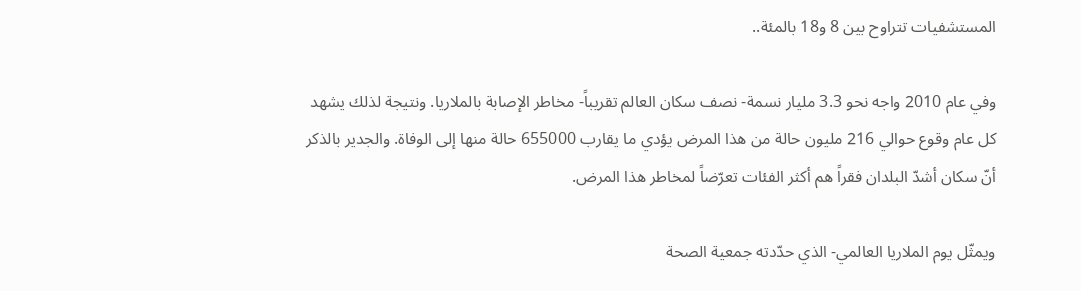المستشفيات تتراوح بين 8 و18 بالمئة..

وفي عام 2010 واجه نحو 3.3 مليار نسمة- نصف سكان العالم تقريباً- مخاطر الإصابة بالملاريا. ونتيجة لذلك يشهد كل عام وقوع حوالي 216 مليون حالة من هذا المرض يؤدي ما يقارب 655000 حالة منها إلى الوفاة. والجدير بالذكر أنّ سكان أشدّ البلدان فقراً هم أكثر الفئات تعرّضاً لمخاطر هذا المرض.

ويمثّل يوم الملاريا العالمي- الذي حدّدته جمعية الصحة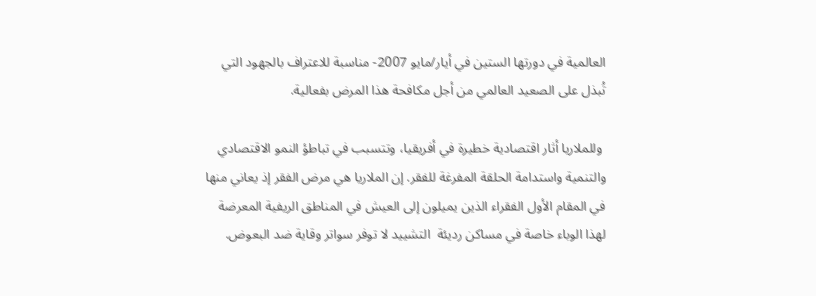العالمية في دورتها الستين في أيار/مايو 2007- مناسبة للاعتراف بالجهود التي تُبذل على الصعيد العالمي من أجل مكافحة هذا المرض بفعالية.

 وللملاريا أثار اقتصادية خطيرة في أفريقيا، وتتسبب في تباطؤ النمو الاقتصادي والتنمية واستدامة الحلقة المفرغة للفقر. إن الملاريا هي مرض الفقر إذ يعاني منها في المقام الأول الفقراء الذين يميلون إلى العيش في المناطق الريفية المعرضة لهذا الوباء خاصة في مساكن رديئة  التشييد لا توفر سواتر وقاية ضد البعوض.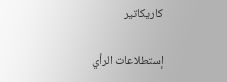كاريكاتير

إستطلاعات الرأي